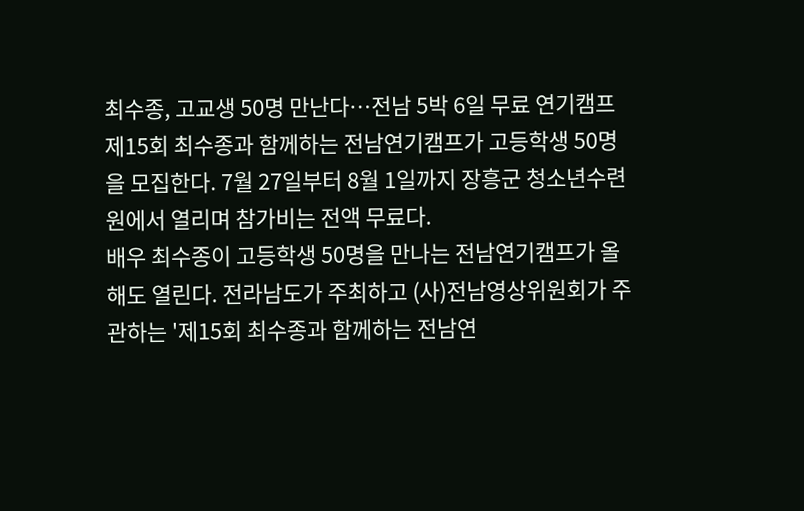최수종, 고교생 50명 만난다…전남 5박 6일 무료 연기캠프
제15회 최수종과 함께하는 전남연기캠프가 고등학생 50명을 모집한다. 7월 27일부터 8월 1일까지 장흥군 청소년수련원에서 열리며 참가비는 전액 무료다.
배우 최수종이 고등학생 50명을 만나는 전남연기캠프가 올해도 열린다. 전라남도가 주최하고 (사)전남영상위원회가 주관하는 '제15회 최수종과 함께하는 전남연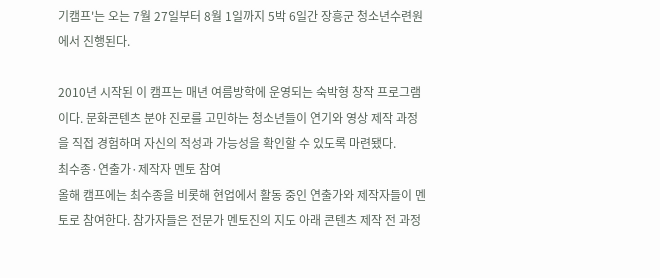기캠프'는 오는 7월 27일부터 8월 1일까지 5박 6일간 장흥군 청소년수련원에서 진행된다.

2010년 시작된 이 캠프는 매년 여름방학에 운영되는 숙박형 창작 프로그램이다. 문화콘텐츠 분야 진로를 고민하는 청소년들이 연기와 영상 제작 과정을 직접 경험하며 자신의 적성과 가능성을 확인할 수 있도록 마련됐다.
최수종·연출가·제작자 멘토 참여
올해 캠프에는 최수종을 비롯해 현업에서 활동 중인 연출가와 제작자들이 멘토로 참여한다. 참가자들은 전문가 멘토진의 지도 아래 콘텐츠 제작 전 과정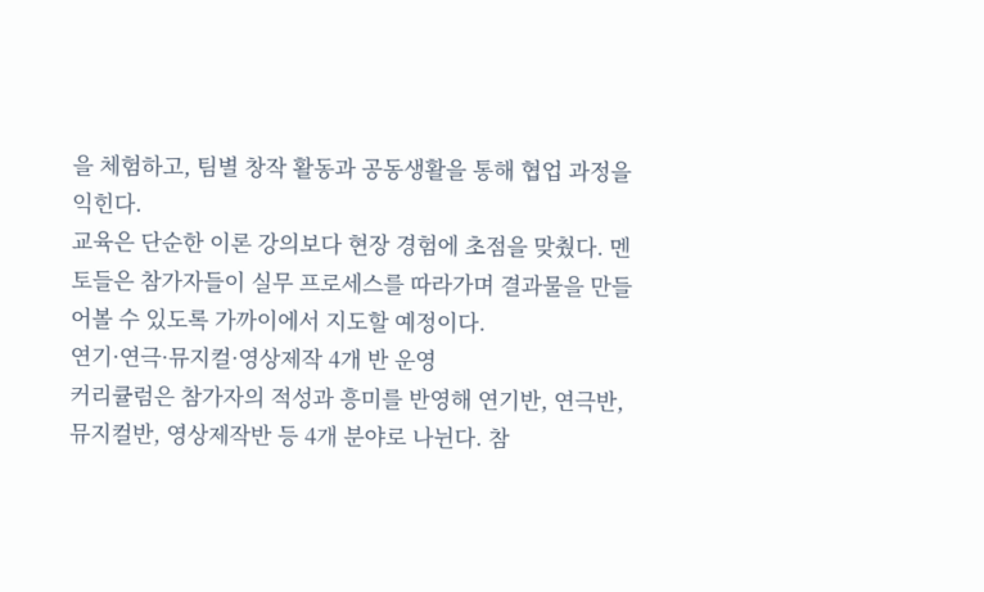을 체험하고, 팀별 창작 활동과 공동생활을 통해 협업 과정을 익힌다.
교육은 단순한 이론 강의보다 현장 경험에 초점을 맞췄다. 멘토들은 참가자들이 실무 프로세스를 따라가며 결과물을 만들어볼 수 있도록 가까이에서 지도할 예정이다.
연기·연극·뮤지컬·영상제작 4개 반 운영
커리큘럼은 참가자의 적성과 흥미를 반영해 연기반, 연극반, 뮤지컬반, 영상제작반 등 4개 분야로 나뉜다. 참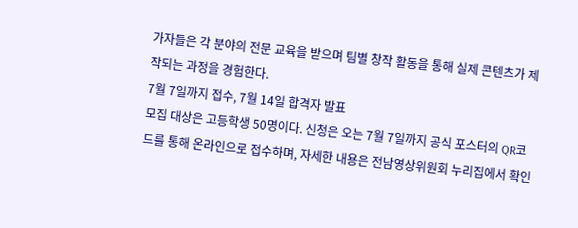가자들은 각 분야의 전문 교육을 받으며 팀별 창작 활동을 통해 실제 콘텐츠가 제작되는 과정을 경험한다.
7월 7일까지 접수, 7월 14일 합격자 발표
모집 대상은 고등학생 50명이다. 신청은 오는 7월 7일까지 공식 포스터의 QR코드를 통해 온라인으로 접수하며, 자세한 내용은 전남영상위원회 누리집에서 확인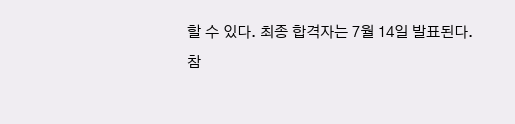할 수 있다. 최종 합격자는 7월 14일 발표된다.
참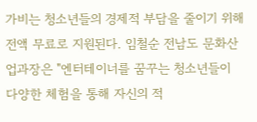가비는 청소년들의 경제적 부담을 줄이기 위해 전액 무료로 지원된다. 임철순 전남도 문화산업과장은 "엔터테이너를 꿈꾸는 청소년들이 다양한 체험을 통해 자신의 적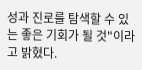성과 진로를 탐색할 수 있는 좋은 기회가 될 것"이라고 밝혔다.